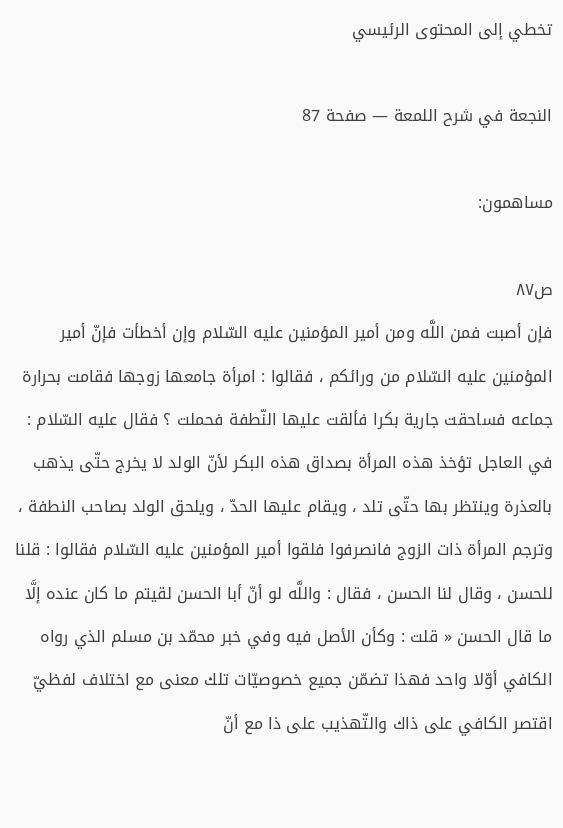تخطي إلى المحتوى الرئيسي

النجعة في شرح اللمعة — صفحة 87

مساهمون:

ص٨٧
فإن أصبت فمن اللَّه ومن أمير المؤمنين عليه السّلام وإن أخطأت فإنّ أمير المؤمنين عليه السّلام من ورائكم ، فقالوا : امرأة جامعها زوجها فقامت بحرارة جماعه فساحقت جارية بكرا فألقت عليها النّطفة فحملت ؟ فقال عليه السّلام : في العاجل تؤخذ هذه المرأة بصداق هذه البكر لأنّ الولد لا يخرج حتّى يذهب بالعذرة وينتظر بها حتّى تلد ، ويقام عليها الحدّ ، ويلحق الولد بصاحب النطفة ، وترجم المرأة ذات الزوج فانصرفوا فلقوا أمير المؤمنين عليه السّلام فقالوا : قلنا للحسن ، وقال لنا الحسن ، فقال : واللَّه لو أنّ أبا الحسن لقيتم ما كان عنده إلَّا ما قال الحسن « قلت : وكأن الأصل فيه وفي خبر محمّد بن مسلم الذي رواه الكافي أوّلا واحد فهذا تضمّن جميع خصوصيّات تلك معنى مع اختلاف لفظيّ اقتصر الكافي على ذاك والتّهذيب على ذا مع أنّ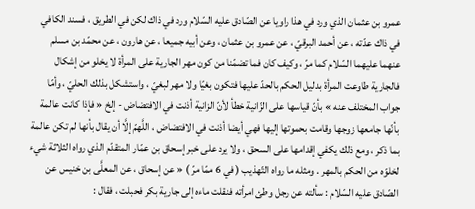عمرو بن عثمان الذي ورد في هذا راويا عن الصّادق عليه السّلام ورد في ذاك لكن في الطريق ، فسند الكافي في ذاك عدّته ، عن أحمد البرقيّ ، عن عمرو بن عثمان ، وعن أبيه جميعا ، عن هارون ، عن محمّد بن مسلم عنهما عليهما السّلام كما مرّ ، وكيف كان فما تضمّنا من كون مهر الجارية على المرأة لا يخلو من إشكال فالجارية طاوعت المرأة بدليل الحكم بالحدّ عليها فتكون بغيّا ولا مهر لبغيّ ، واستشكل بذلك الحليّ ، وأمّا جواب المختلف عنه » بأنّ قياسها على الزّانية خطأ لأنّ الزانية أذنت في الافتضاض - إلخ « فإذا كانت عالمة بأنّها جامعها زوجها وقامت بحموتها إليها فهي أيضا أذنت في الافتضاض ، اللَّهمّ إلَّا أن يقال بأنها لم تكن عالمة بما ذكر ، ومع ذلك يكفي إقدامها على السحق ، ولا يرد على خبر إسحاق بن عمّار المتقدّم الذي رواه الثلاثة شيء لخلوّه من الحكم بالمهر . ومثله ما رواه التّهذيب ( في 6 ممّا مرّ ) « عن إسحاق ، عن المعلَّى بن خنيس عن الصّادق عليه السّلام : سألته عن رجل وطئ امرأته فنقلت ماءه إلى جارية بكر فحبلت ، فقال :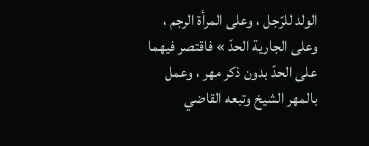الولد للرّجل ، وعلى المرأة الرجم ، وعلى الجارية الحدّ » فاقتصر فيهما على الحدّ بدون ذكر مهر ، وعمل بالمهر الشيخ وتبعه القاضي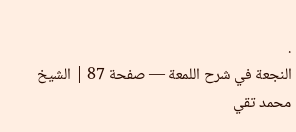.
النجعة في شرح اللمعة — صفحة 87 | الشيخ محمد تقي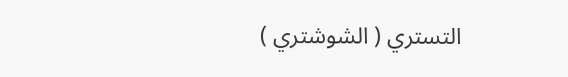التستري ( الشوشتري )